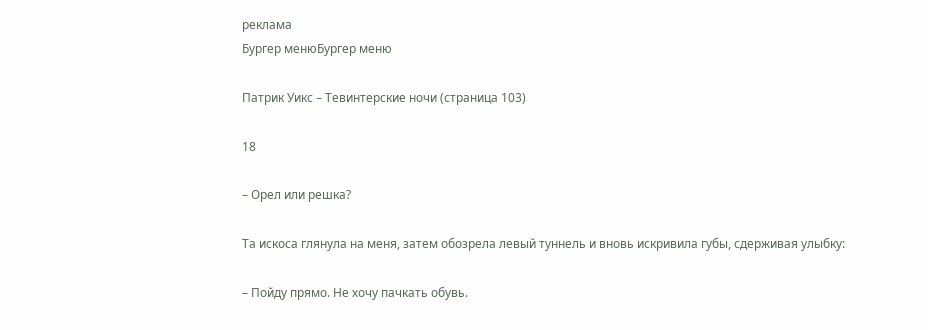реклама
Бургер менюБургер меню

Патрик Уикс – Тевинтерские ночи (страница 103)

18

– Орел или решка?

Та искоса глянула на меня, затем обозрела левый туннель и вновь искривила губы, сдерживая улыбку:

– Пойду прямо. Не хочу пачкать обувь.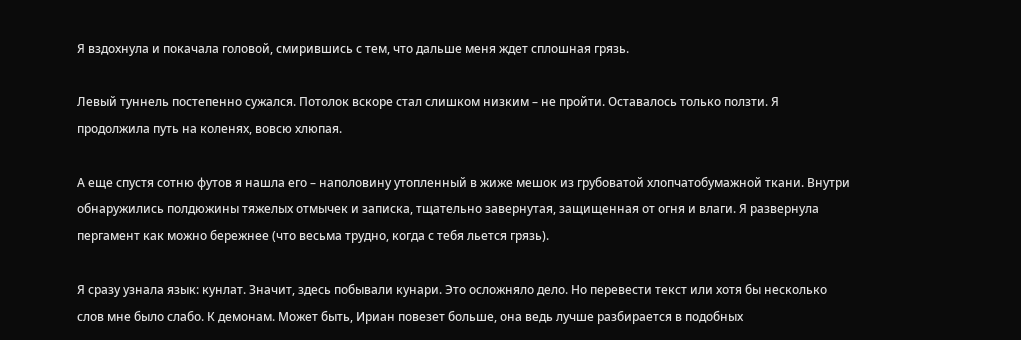Я вздохнула и покачала головой, смирившись с тем, что дальше меня ждет сплошная грязь.

Левый туннель постепенно сужался. Потолок вскоре стал слишком низким – не пройти. Оставалось только ползти. Я продолжила путь на коленях, вовсю хлюпая.

А еще спустя сотню футов я нашла его – наполовину утопленный в жиже мешок из грубоватой хлопчатобумажной ткани. Внутри обнаружились полдюжины тяжелых отмычек и записка, тщательно завернутая, защищенная от огня и влаги. Я развернула пергамент как можно бережнее (что весьма трудно, когда с тебя льется грязь).

Я сразу узнала язык: кунлат. Значит, здесь побывали кунари. Это осложняло дело. Но перевести текст или хотя бы несколько слов мне было слабо. К демонам. Может быть, Ириан повезет больше, она ведь лучше разбирается в подобных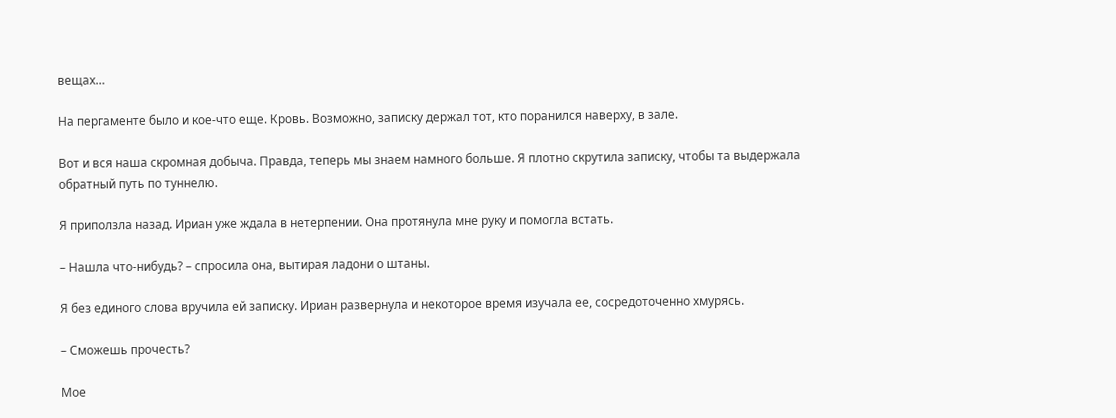вещах…

На пергаменте было и кое-что еще. Кровь. Возможно, записку держал тот, кто поранился наверху, в зале.

Вот и вся наша скромная добыча. Правда, теперь мы знаем намного больше. Я плотно скрутила записку, чтобы та выдержала обратный путь по туннелю.

Я приползла назад. Ириан уже ждала в нетерпении. Она протянула мне руку и помогла встать.

– Нашла что-нибудь? – спросила она, вытирая ладони о штаны.

Я без единого слова вручила ей записку. Ириан развернула и некоторое время изучала ее, сосредоточенно хмурясь.

– Сможешь прочесть?

Мое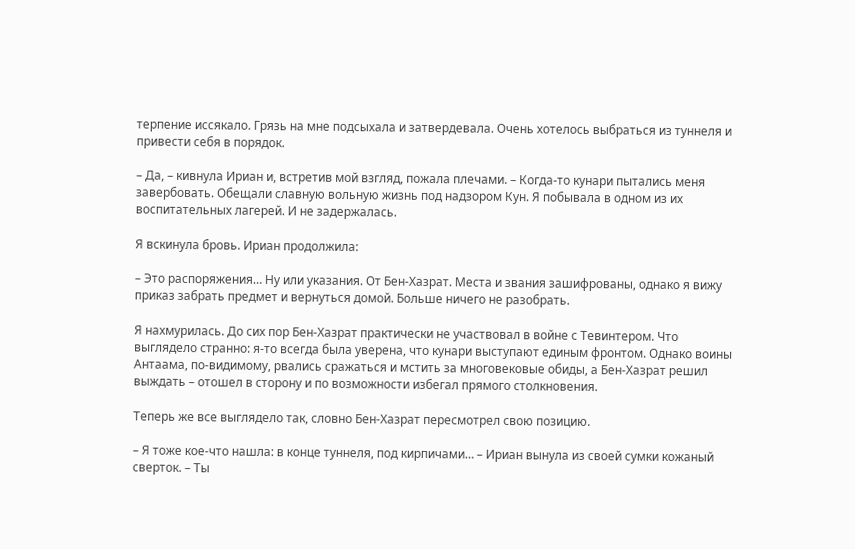терпение иссякало. Грязь на мне подсыхала и затвердевала. Очень хотелось выбраться из туннеля и привести себя в порядок.

– Да, – кивнула Ириан и, встретив мой взгляд, пожала плечами. – Когда-то кунари пытались меня завербовать. Обещали славную вольную жизнь под надзором Кун. Я побывала в одном из их воспитательных лагерей. И не задержалась.

Я вскинула бровь. Ириан продолжила:

– Это распоряжения… Ну или указания. От Бен-Хазрат. Места и звания зашифрованы, однако я вижу приказ забрать предмет и вернуться домой. Больше ничего не разобрать.

Я нахмурилась. До сих пор Бен-Хазрат практически не участвовал в войне с Тевинтером. Что выглядело странно: я-то всегда была уверена, что кунари выступают единым фронтом. Однако воины Антаама, по-видимому, рвались сражаться и мстить за многовековые обиды, а Бен-Хазрат решил выждать – отошел в сторону и по возможности избегал прямого столкновения.

Теперь же все выглядело так, словно Бен-Хазрат пересмотрел свою позицию.

– Я тоже кое-что нашла: в конце туннеля, под кирпичами… – Ириан вынула из своей сумки кожаный сверток. – Ты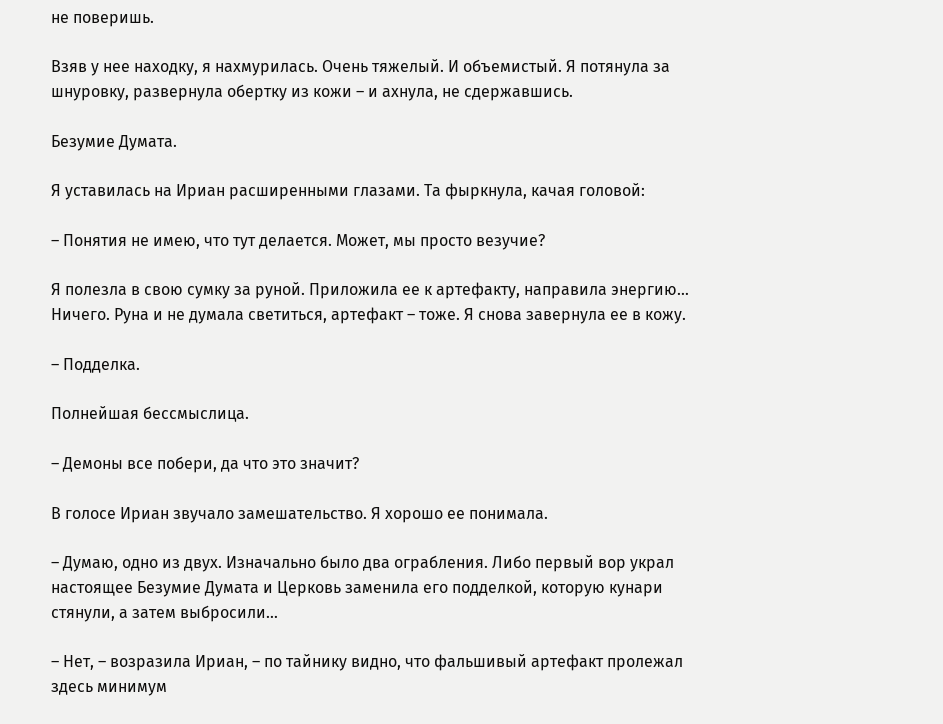не поверишь.

Взяв у нее находку, я нахмурилась. Очень тяжелый. И объемистый. Я потянула за шнуровку, развернула обертку из кожи – и ахнула, не сдержавшись.

Безумие Думата.

Я уставилась на Ириан расширенными глазами. Та фыркнула, качая головой:

– Понятия не имею, что тут делается. Может, мы просто везучие?

Я полезла в свою сумку за руной. Приложила ее к артефакту, направила энергию… Ничего. Руна и не думала светиться, артефакт – тоже. Я снова завернула ее в кожу.

– Подделка.

Полнейшая бессмыслица.

– Демоны все побери, да что это значит?

В голосе Ириан звучало замешательство. Я хорошо ее понимала.

– Думаю, одно из двух. Изначально было два ограбления. Либо первый вор украл настоящее Безумие Думата и Церковь заменила его подделкой, которую кунари стянули, а затем выбросили…

– Нет, – возразила Ириан, – по тайнику видно, что фальшивый артефакт пролежал здесь минимум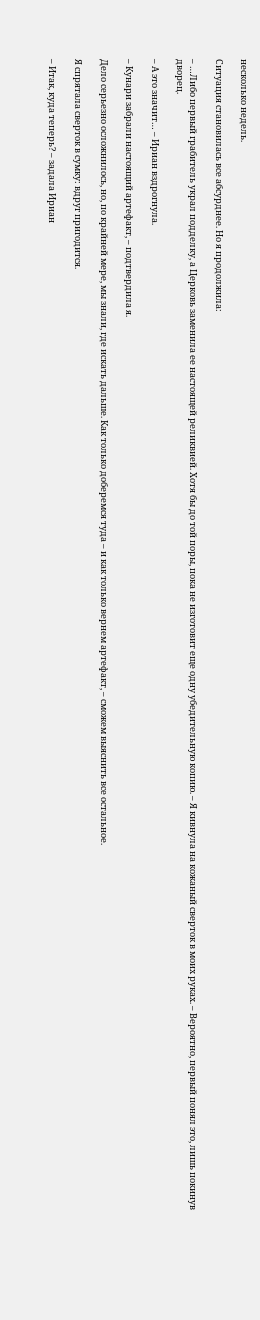несколько недель.

Ситуация становилась все абсурднее. Но я продолжила:

– …Либо первый грабитель украл подделку, а Церковь заменила ее настоящей реликвией. Хотя бы до той поры, пока не изготовит еще одну убедительную копию. – Я кивнула на кожаный сверток в моих руках. – Вероятно, первый понял это, лишь покинув дворец.

– А это значит… – Ириан вздрогнула.

– Кунари забрали настоящий артефакт, – подтвердила я.

Дело серьезно осложнилось, но, по крайней мере, мы знали, где искать дальше. Как только доберемся туда – и как только вернем артефакт, – сможем выяснить все остальное.

Я спрятала сверток в сумку: вдруг пригодится.

– Итак, куда теперь? – задала Ириан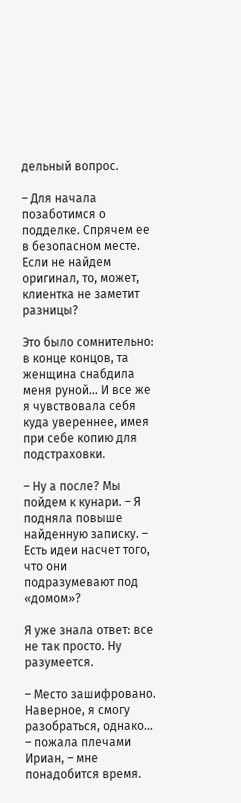дельный вопрос.

– Для начала позаботимся о подделке. Спрячем ее в безопасном месте. Если не найдем оригинал, то, может, клиентка не заметит разницы?

Это было сомнительно: в конце концов, та женщина снабдила меня руной… И все же я чувствовала себя куда увереннее, имея при себе копию для подстраховки.

– Ну а после? Мы пойдем к кунари. – Я подняла повыше найденную записку. – Есть идеи насчет того, что они подразумевают под «домом»?

Я уже знала ответ: все не так просто. Ну разумеется.

– Место зашифровано. Наверное, я смогу разобраться, однако… – пожала плечами Ириан, – мне понадобится время.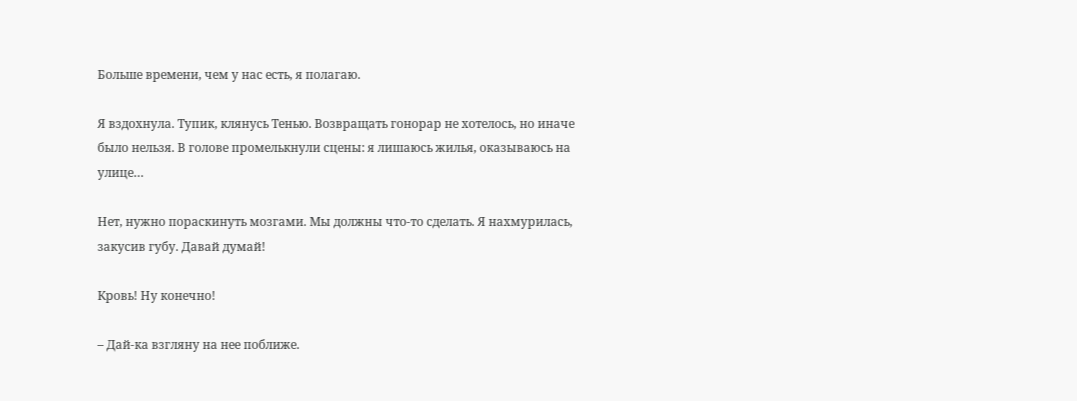Больше времени, чем у нас есть, я полагаю.

Я вздохнула. Тупик, клянусь Тенью. Возвращать гонорар не хотелось, но иначе было нельзя. В голове промелькнули сцены: я лишаюсь жилья, оказываюсь на улице…

Нет, нужно пораскинуть мозгами. Мы должны что-то сделать. Я нахмурилась, закусив губу. Давай думай!

Кровь! Ну конечно!

– Дай-ка взгляну на нее поближе.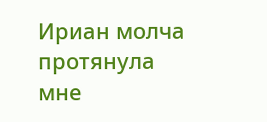Ириан молча протянула мне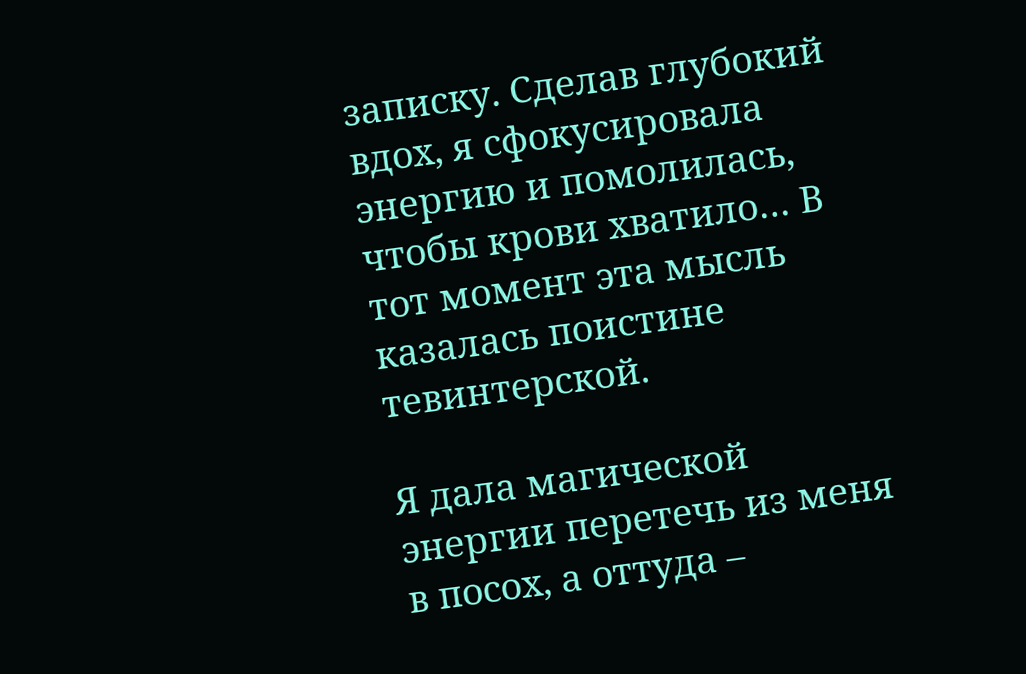записку. Сделав глубокий вдох, я сфокусировала энергию и помолилась, чтобы крови хватило… В тот момент эта мысль казалась поистине тевинтерской.

Я дала магической энергии перетечь из меня в посох, а оттуда –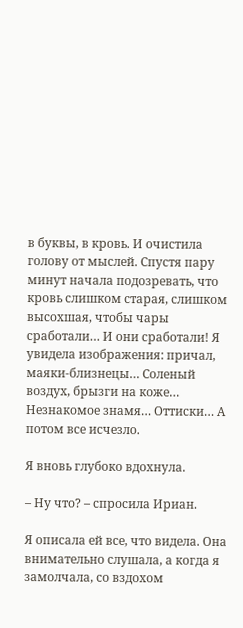в буквы, в кровь. И очистила голову от мыслей. Спустя пару минут начала подозревать, что кровь слишком старая, слишком высохшая, чтобы чары сработали… И они сработали! Я увидела изображения: причал, маяки-близнецы… Соленый воздух, брызги на коже… Незнакомое знамя… Оттиски… А потом все исчезло.

Я вновь глубоко вдохнула.

– Ну что? – спросила Ириан.

Я описала ей все, что видела. Она внимательно слушала, а когда я замолчала, со вздохом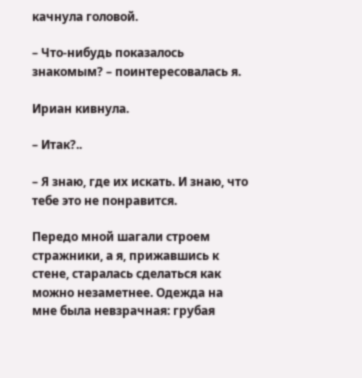качнула головой.

– Что-нибудь показалось знакомым? – поинтересовалась я.

Ириан кивнула.

– Итак?..

– Я знаю, где их искать. И знаю, что тебе это не понравится.

Передо мной шагали строем стражники, а я, прижавшись к стене, старалась сделаться как можно незаметнее. Одежда на мне была невзрачная: грубая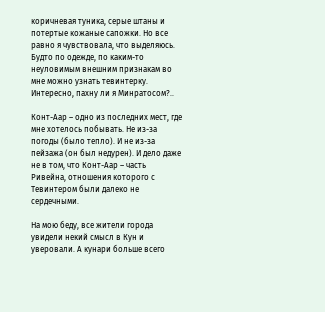коричневая туника, серые штаны и потертые кожаные сапожки. Но все равно я чувствовала, что выделяюсь. Будто по одежде, по каким-то неуловимым внешним признакам во мне можно узнать тевинтерку. Интересно, пахну ли я Минратосом?..

Конт-Аар – одно из последних мест, где мне хотелось побывать. Не из-за погоды (было тепло). И не из-за пейзажа (он был недурен). И дело даже не в том, что Конт-Аар – часть Ривейна, отношения которого с Тевинтером были далеко не сердечными.

На мою беду, все жители города увидели некий смысл в Кун и уверовали. А кунари больше всего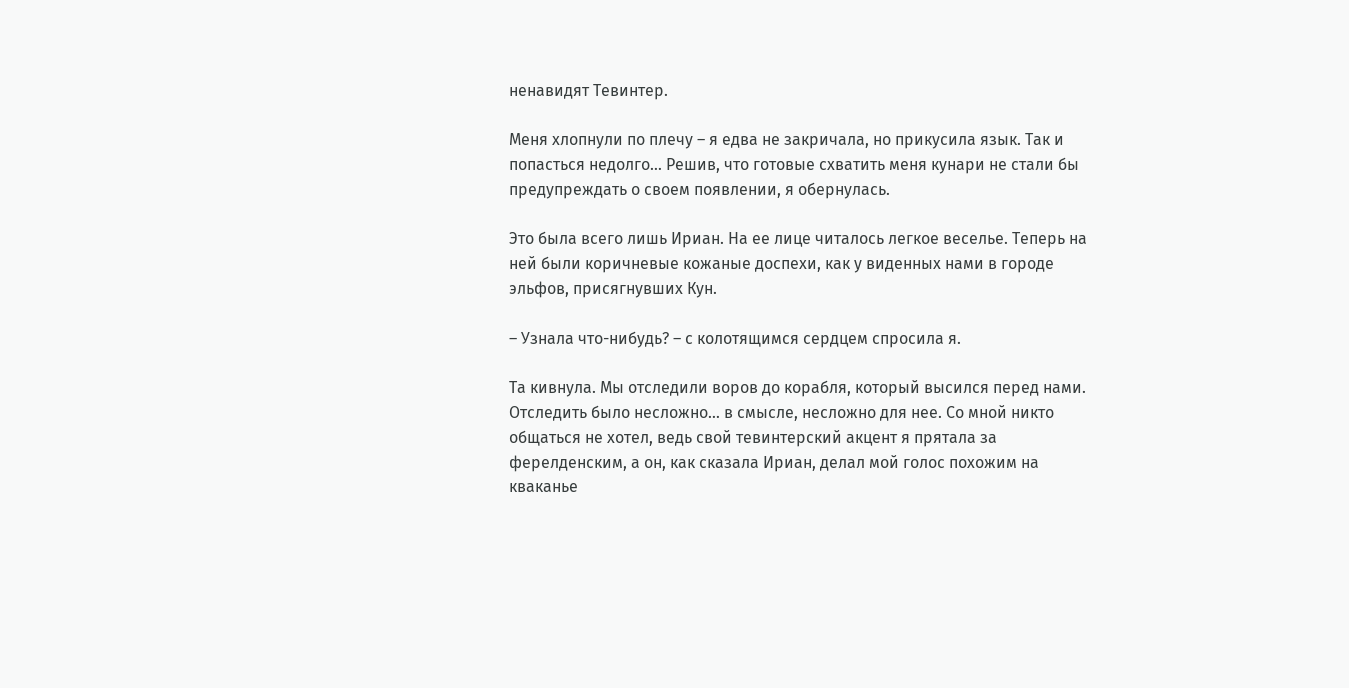ненавидят Тевинтер.

Меня хлопнули по плечу – я едва не закричала, но прикусила язык. Так и попасться недолго… Решив, что готовые схватить меня кунари не стали бы предупреждать о своем появлении, я обернулась.

Это была всего лишь Ириан. На ее лице читалось легкое веселье. Теперь на ней были коричневые кожаные доспехи, как у виденных нами в городе эльфов, присягнувших Кун.

– Узнала что-нибудь? – с колотящимся сердцем спросила я.

Та кивнула. Мы отследили воров до корабля, который высился перед нами. Отследить было несложно… в смысле, несложно для нее. Со мной никто общаться не хотел, ведь свой тевинтерский акцент я прятала за ферелденским, а он, как сказала Ириан, делал мой голос похожим на кваканье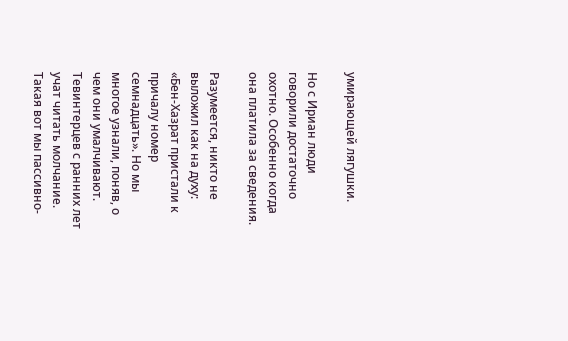умирающей лягушки.

Но с Ириан люди говорили достаточно охотно. Особенно когда она платила за сведения.

Разумеется, никто не выложил как на духу: «Бен-Хазрат пристали к причалу номер семнадцать». Но мы многое узнали, поняв, о чем они умалчивают. Тевинтерцев с ранних лет учат читать молчание. Такая вот мы пассивно-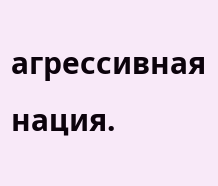агрессивная нация.